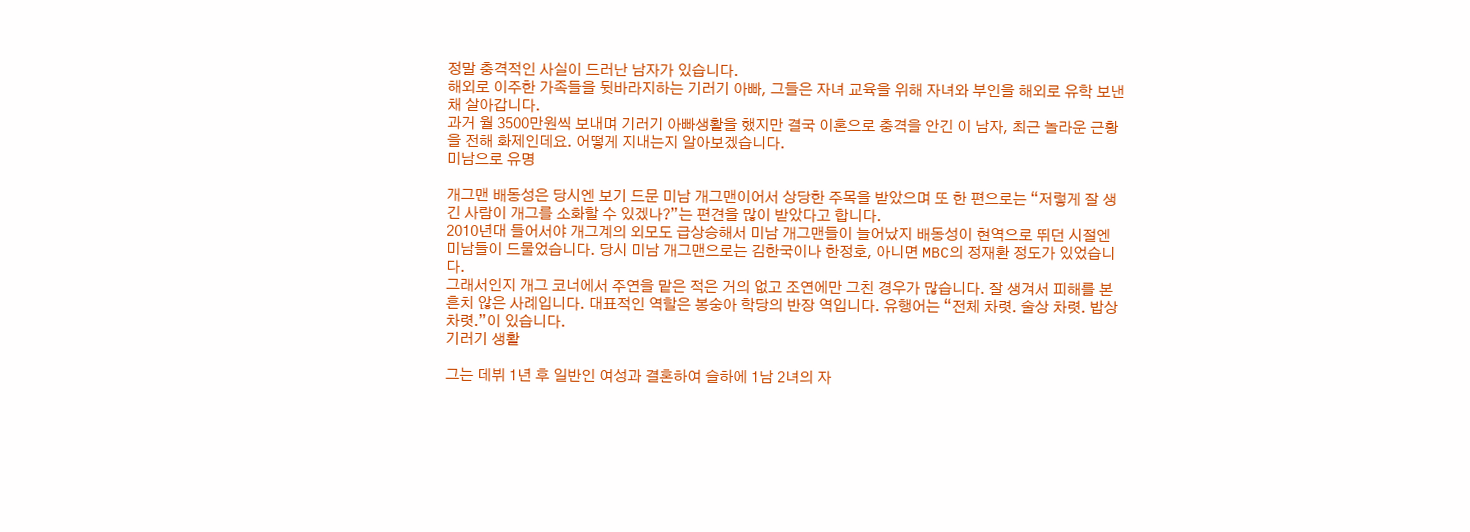정말 충격적인 사실이 드러난 남자가 있습니다.
해외로 이주한 가족들을 뒷바라지하는 기러기 아빠, 그들은 자녀 교육을 위해 자녀와 부인을 해외로 유학 보낸 채 살아갑니다.
과거 월 3500만원씩 보내며 기러기 아빠생활을 했지만 결국 이혼으로 충격을 안긴 이 남자, 최근 놀라운 근황을 전해 화제인데요. 어떻게 지내는지 알아보겠습니다.
미남으로 유명

개그맨 배동성은 당시엔 보기 드문 미남 개그맨이어서 상당한 주목을 받았으며 또 한 편으로는 “저렇게 잘 생긴 사람이 개그를 소화할 수 있겠나?”는 편견을 많이 받았다고 합니다.
2010년대 들어서야 개그계의 외모도 급상승해서 미남 개그맨들이 늘어났지 배동성이 현역으로 뛰던 시절엔 미남들이 드물었습니다. 당시 미남 개그맨으로는 김한국이나 한정호, 아니면 MBC의 정재환 정도가 있었습니다.
그래서인지 개그 코너에서 주연을 맡은 적은 거의 없고 조연에만 그친 경우가 많습니다. 잘 생겨서 피해를 본 흔치 않은 사례입니다. 대표적인 역할은 봉숭아 학당의 반장 역입니다. 유행어는 “전체 차렷. 술상 차렷. 밥상 차렷.”이 있습니다.
기러기 생활

그는 데뷔 1년 후 일반인 여성과 결혼하여 슬하에 1남 2녀의 자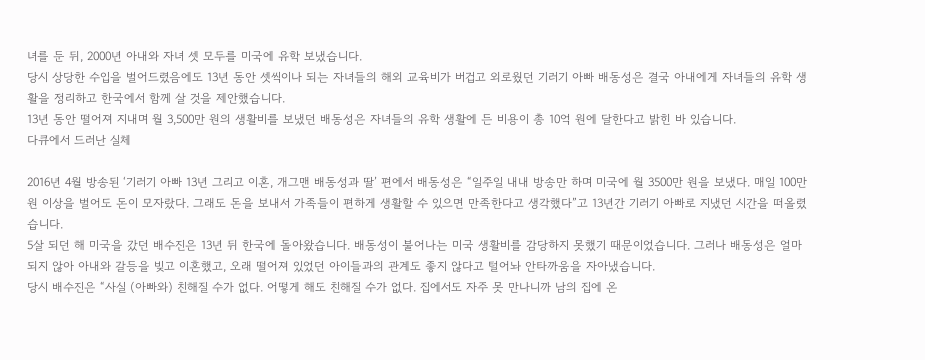녀를 둔 뒤, 2000년 아내와 자녀 셋 모두를 미국에 유학 보냈습니다.
당시 상당한 수입을 벌어드렸음에도 13년 동안 셋씩이나 되는 자녀들의 해외 교육비가 버겁고 외로웠던 기러기 아빠 배동성은 결국 아내에게 자녀들의 유학 생활을 정리하고 한국에서 함께 살 것을 제안했습니다.
13년 동안 떨어져 지내며 월 3,500만 원의 생활비를 보냈던 배동성은 자녀들의 유학 생활에 든 비용이 총 10억 원에 달한다고 밝힌 바 있습니다.
다큐에서 드러난 실체

2016년 4월 방송된 ‘기러기 아빠 13년 그리고 이혼, 개그맨 배동성과 딸’ 편에서 배동성은 “일주일 내내 방송만 하며 미국에 월 3500만 원을 보냈다. 매일 100만 원 이상을 벌어도 돈이 모자랐다. 그래도 돈을 보내서 가족들이 편하게 생활할 수 있으면 만족한다고 생각했다”고 13년간 기러기 아빠로 지냈던 시간을 떠올렸습니다.
5살 되던 해 미국을 갔던 배수진은 13년 뒤 한국에 돌아왔습니다. 배동성이 불어나는 미국 생활비를 감당하지 못했기 때문이었습니다. 그러나 배동성은 얼마 되지 않아 아내와 갈등을 빚고 이혼했고, 오래 떨어져 있었던 아이들과의 관계도 좋지 않다고 털어놔 안타까움을 자아냈습니다.
당시 배수진은 “사실 (아빠와) 친해질 수가 없다. 어떻게 해도 친해질 수가 없다. 집에서도 자주 못 만나니까 남의 집에 온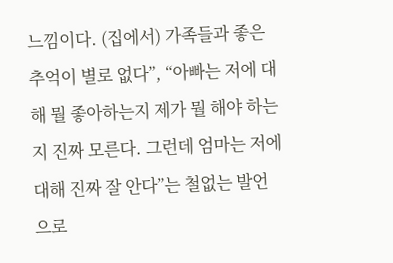느낌이다. (집에서) 가족들과 좋은 추억이 별로 없다”, “아빠는 저에 대해 뭘 좋아하는지 제가 뭘 해야 하는지 진짜 모른다. 그런데 엄마는 저에 대해 진짜 잘 안다”는 철없는 발언으로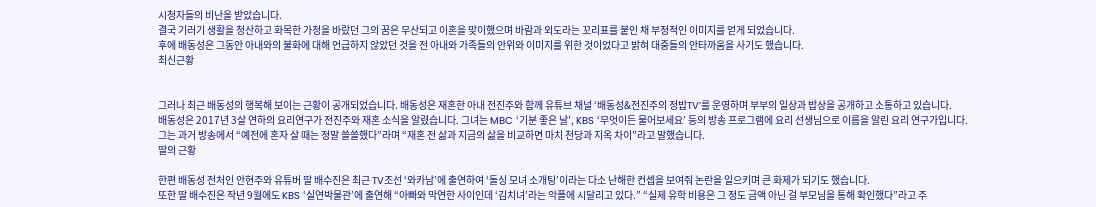시청자들의 비난을 받았습니다.
결국 기러기 생활을 청산하고 화목한 가정을 바랐던 그의 꿈은 무산되고 이혼을 맞이했으며 바람과 외도라는 꼬리표를 붙인 채 부정적인 이미지를 얻게 되었습니다.
후에 배동성은 그동안 아내와의 불화에 대해 언급하지 않았던 것을 전 아내와 가족들의 안위와 이미지를 위한 것이었다고 밝혀 대중들의 안타까움을 사기도 했습니다.
최신근황


그러나 최근 배동성의 행복해 보이는 근황이 공개되었습니다. 배동성은 재혼한 아내 전진주와 함께 유튜브 채널 ‘배동성&전진주의 정밥TV’를 운영하며 부부의 일상과 밥상을 공개하고 소통하고 있습니다.
배동성은 2017년 3살 연하의 요리연구가 전진주와 재혼 소식을 알렸습니다. 그녀는 MBC ‘기분 좋은 날’, KBS ‘무엇이든 물어보세요’ 등의 방송 프로그램에 요리 선생님으로 이름을 알린 요리 연구가입니다.
그는 과거 방송에서 “예전에 혼자 살 때는 정말 쓸쓸했다”라며 “재혼 전 삶과 지금의 삶을 비교하면 마치 천당과 지옥 차이”라고 말했습니다.
딸의 근황

한편 배동성 전처인 안현주와 유튜버 딸 배수진은 최근 TV조선 ‘와카남’에 출연하여 ‘돌싱 모녀 소개팅’이라는 다소 난해한 컨셉을 보여줘 논란을 일으키며 큰 화제가 되기도 했습니다.
또한 딸 배수진은 작년 9월에도 KBS ‘실연박물관’에 출연해 “아빠와 막연한 사이인데 ‘김치녀’라는 악플에 시달리고 있다.” “실제 유학 비용은 그 정도 금액 아닌 걸 부모님을 통해 확인했다”라고 주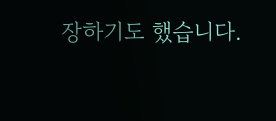장하기도 했습니다.